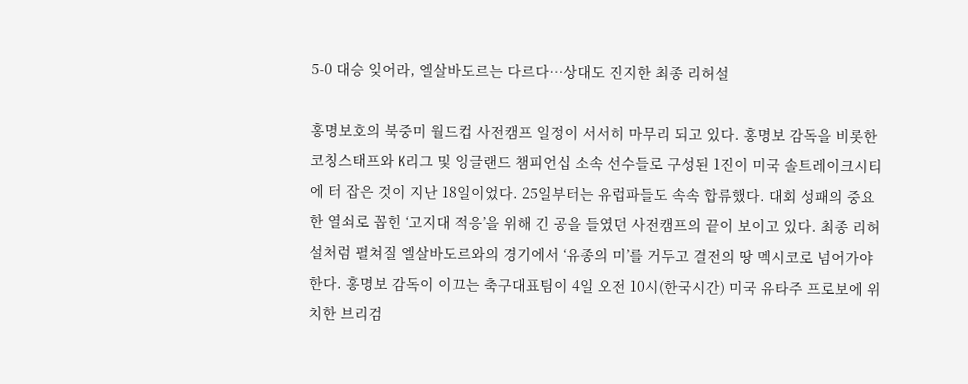5-0 대승 잊어라, 엘살바도르는 다르다…상대도 진지한 최종 리허설

홍명보호의 북중미 월드컵 사전캠프 일정이 서서히 마무리 되고 있다. 홍명보 감독을 비롯한 코칭스태프와 K리그 및 잉글랜드 챔피언십 소속 선수들로 구성된 1진이 미국 솔트레이크시티에 터 잡은 것이 지난 18일이었다. 25일부터는 유럽파들도 속속 합류했다. 대회 성패의 중요한 열쇠로 꼽힌 ‘고지대 적응’을 위해 긴 공을 들였던 사전캠프의 끝이 보이고 있다. 최종 리허설처럼 펼쳐질 엘살바도르와의 경기에서 ‘유종의 미’를 거두고 결전의 땅 멕시코로 넘어가야한다. 홍명보 감독이 이끄는 축구대표팀이 4일 오전 10시(한국시간) 미국 유타주 프로보에 위치한 브리검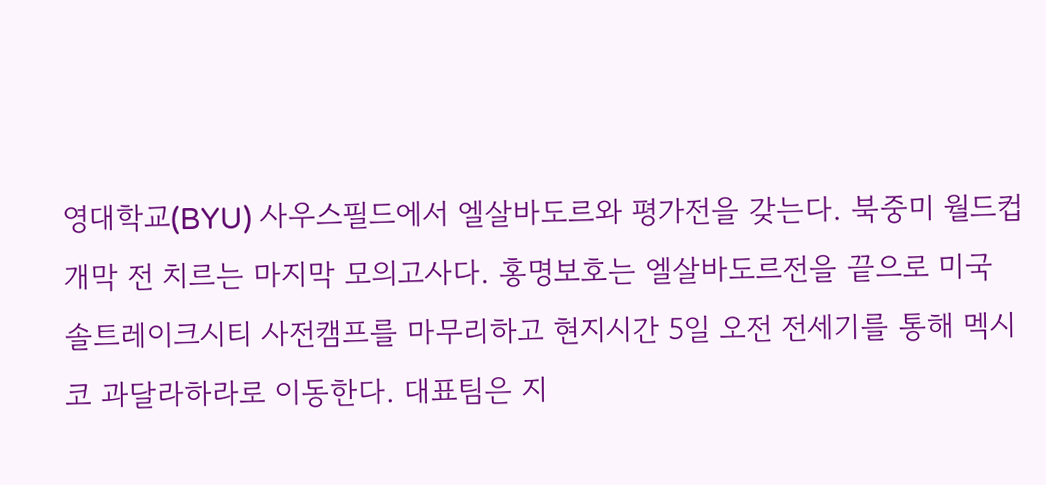영대학교(BYU) 사우스필드에서 엘살바도르와 평가전을 갖는다. 북중미 월드컵 개막 전 치르는 마지막 모의고사다. 홍명보호는 엘살바도르전을 끝으로 미국 솔트레이크시티 사전캠프를 마무리하고 현지시간 5일 오전 전세기를 통해 멕시코 과달라하라로 이동한다. 대표팀은 지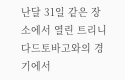난달 31일 같은 장소에서 열린 트리니다드토바고와의 경기에서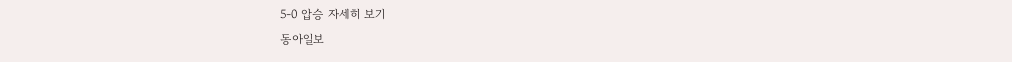5-0 압승 자세히 보기
동아일보